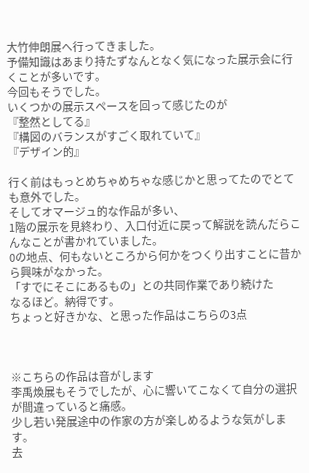大竹伸朗展へ行ってきました。
予備知識はあまり持たずなんとなく気になった展示会に行くことが多いです。
今回もそうでした。
いくつかの展示スペースを回って感じたのが
『整然としてる』
『構図のバランスがすごく取れていて』
『デザイン的』

行く前はもっとめちゃめちゃな感じかと思ってたのでとても意外でした。
そしてオマージュ的な作品が多い、
1階の展示を見終わり、入口付近に戻って解説を読んだらこんなことが書かれていました。
0の地点、何もないところから何かをつくり出すことに昔から興味がなかった。
「すでにそこにあるもの」との共同作業であり続けた
なるほど。納得です。
ちょっと好きかな、と思った作品はこちらの3点



※こちらの作品は音がします
李禹煥展もそうでしたが、心に響いてこなくて自分の選択が間違っていると痛感。
少し若い発展途中の作家の方が楽しめるような気がします。
去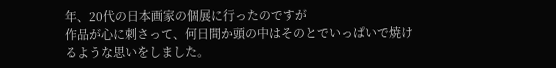年、20代の日本画家の個展に行ったのですが
作品が心に刺さって、何日間か頭の中はそのとでいっぱいで焼けるような思いをしました。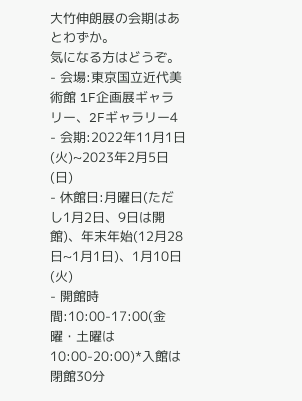大竹伸朗展の会期はあとわずか。
気になる方はどうぞ。
- 会場:東京国立近代美術館 1F企画展ギャラリー、2Fギャラリー4
- 会期:2022年11月1日(火)~2023年2月5日(日)
- 休館日:月曜日(ただし1月2日、9日は開館)、年末年始(12月28日~1月1日)、1月10日(火)
- 開館時間:10:00-17:00(金曜・土曜は10:00-20:00)*入館は閉館30分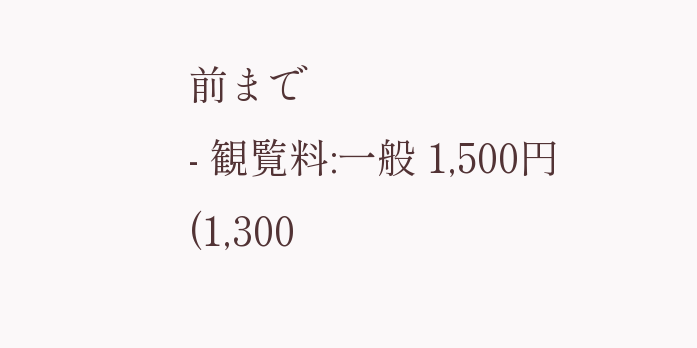前まで
- 観覧料:一般 1,500円(1,300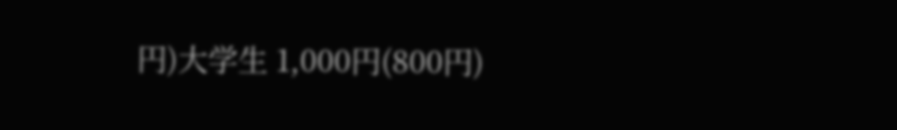円)大学生 1,000円(800円)